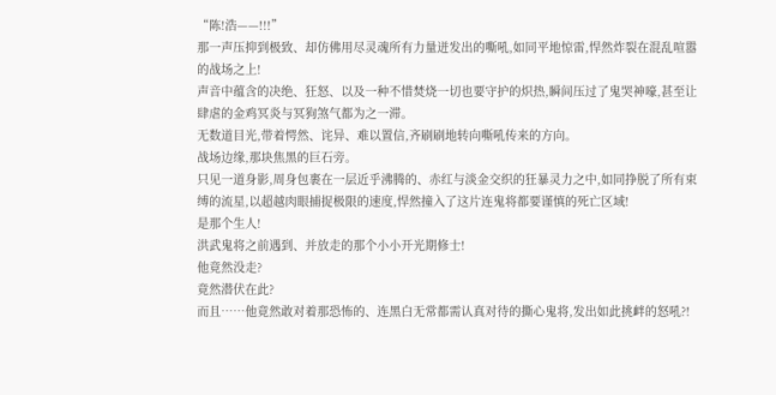“陈!浩——!!!”
那一声压抑到极致、却仿佛用尽灵魂所有力量迸发出的嘶吼,如同平地惊雷,悍然炸裂在混乱喧嚣的战场之上!
声音中蕴含的决绝、狂怒、以及一种不惜焚烧一切也要守护的炽热,瞬间压过了鬼哭神嚎,甚至让肆虐的金鸡冥炎与冥狗煞气都为之一滞。
无数道目光,带着愕然、诧异、难以置信,齐刷刷地转向嘶吼传来的方向。
战场边缘,那块焦黑的巨石旁。
只见一道身影,周身包裹在一层近乎沸腾的、赤红与淡金交织的狂暴灵力之中,如同挣脱了所有束缚的流星,以超越肉眼捕捉极限的速度,悍然撞入了这片连鬼将都要谨慎的死亡区域!
是那个生人!
洪武鬼将之前遇到、并放走的那个小小开光期修士!
他竟然没走?
竟然潜伏在此?
而且……他竟然敢对着那恐怖的、连黑白无常都需认真对待的撕心鬼将,发出如此挑衅的怒吼?!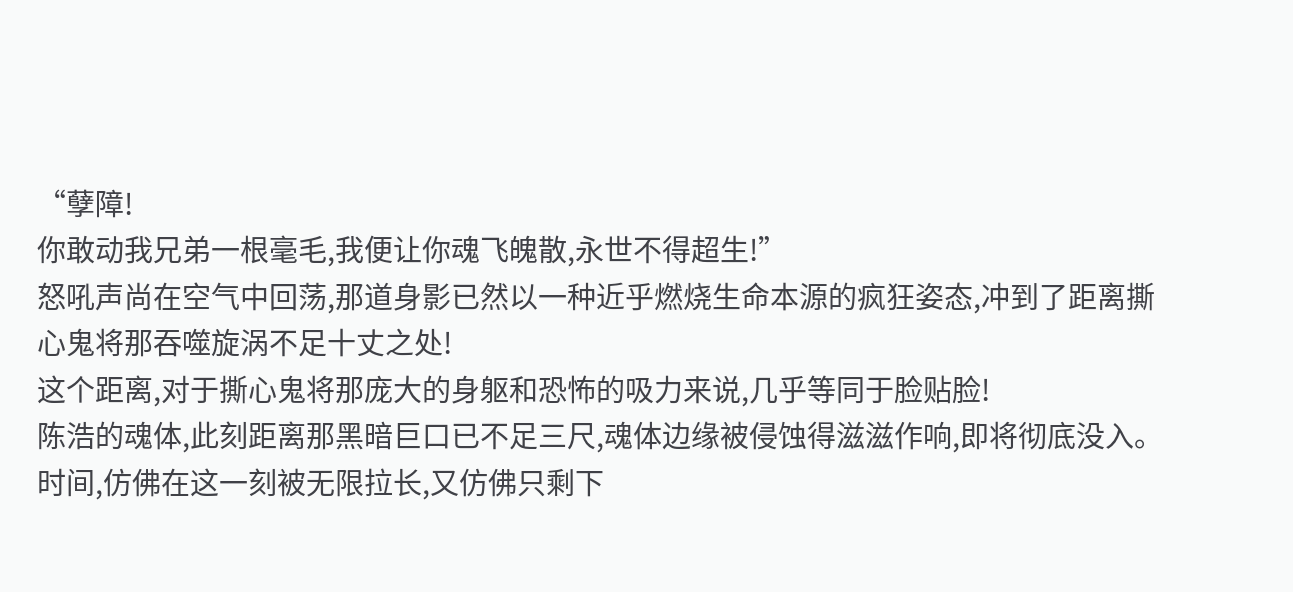“孽障!
你敢动我兄弟一根毫毛,我便让你魂飞魄散,永世不得超生!”
怒吼声尚在空气中回荡,那道身影已然以一种近乎燃烧生命本源的疯狂姿态,冲到了距离撕心鬼将那吞噬旋涡不足十丈之处!
这个距离,对于撕心鬼将那庞大的身躯和恐怖的吸力来说,几乎等同于脸贴脸!
陈浩的魂体,此刻距离那黑暗巨口已不足三尺,魂体边缘被侵蚀得滋滋作响,即将彻底没入。
时间,仿佛在这一刻被无限拉长,又仿佛只剩下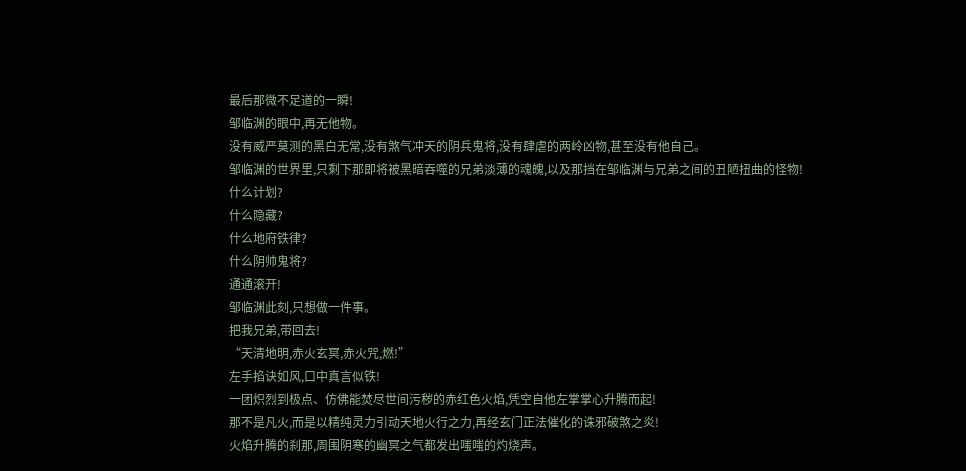最后那微不足道的一瞬!
邹临渊的眼中,再无他物。
没有威严莫测的黑白无常,没有煞气冲天的阴兵鬼将,没有肆虐的两岭凶物,甚至没有他自己。
邹临渊的世界里,只剩下那即将被黑暗吞噬的兄弟淡薄的魂魄,以及那挡在邹临渊与兄弟之间的丑陋扭曲的怪物!
什么计划?
什么隐藏?
什么地府铁律?
什么阴帅鬼将?
通通滚开!
邹临渊此刻,只想做一件事。
把我兄弟,带回去!
“天清地明,赤火玄冥,赤火咒,燃!”
左手掐诀如风,口中真言似铁!
一团炽烈到极点、仿佛能焚尽世间污秽的赤红色火焰,凭空自他左掌掌心升腾而起!
那不是凡火,而是以精纯灵力引动天地火行之力,再经玄门正法催化的诛邪破煞之炎!
火焰升腾的刹那,周围阴寒的幽冥之气都发出嗤嗤的灼烧声。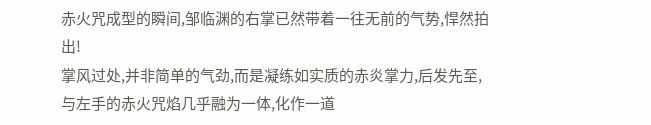赤火咒成型的瞬间,邹临渊的右掌已然带着一往无前的气势,悍然拍出!
掌风过处,并非简单的气劲,而是凝练如实质的赤炎掌力,后发先至,与左手的赤火咒焰几乎融为一体,化作一道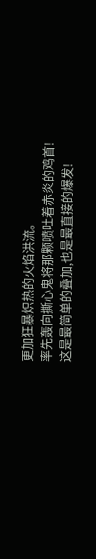更加狂暴炽热的火焰洪流。
率先轰向撕心鬼将那颗喷吐着赤炎的鸡首!
这是最简单的叠加,也是最直接的爆发!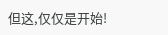但这,仅仅是开始!